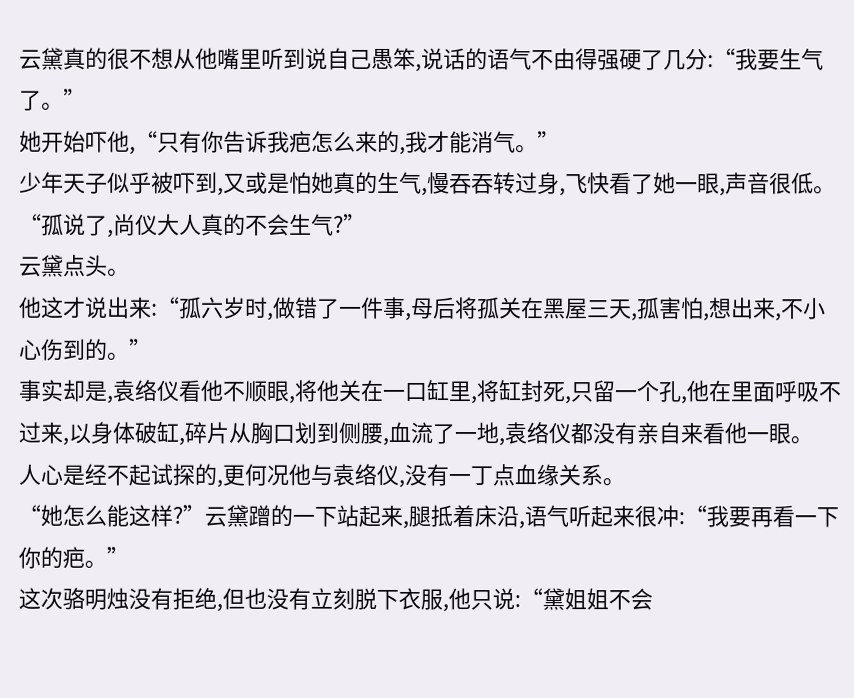云黛真的很不想从他嘴里听到说自己愚笨,说话的语气不由得强硬了几分:“我要生气了。”
她开始吓他,“只有你告诉我疤怎么来的,我才能消气。”
少年天子似乎被吓到,又或是怕她真的生气,慢吞吞转过身,飞快看了她一眼,声音很低。
“孤说了,尚仪大人真的不会生气?”
云黛点头。
他这才说出来:“孤六岁时,做错了一件事,母后将孤关在黑屋三天,孤害怕,想出来,不小心伤到的。”
事实却是,袁络仪看他不顺眼,将他关在一口缸里,将缸封死,只留一个孔,他在里面呼吸不过来,以身体破缸,碎片从胸口划到侧腰,血流了一地,袁络仪都没有亲自来看他一眼。
人心是经不起试探的,更何况他与袁络仪,没有一丁点血缘关系。
“她怎么能这样?”云黛蹭的一下站起来,腿抵着床沿,语气听起来很冲:“我要再看一下你的疤。”
这次骆明烛没有拒绝,但也没有立刻脱下衣服,他只说:“黛姐姐不会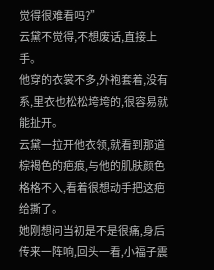觉得很难看吗?”
云黛不觉得,不想废话,直接上手。
他穿的衣裳不多,外袍套着,没有系,里衣也松松垮垮的,很容易就能扯开。
云黛一拉开他衣领,就看到那道棕褐色的疤痕,与他的肌肤颜色格格不入,看着很想动手把这疤给撕了。
她刚想问当初是不是很痛,身后传来一阵响,回头一看,小福子震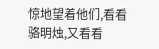惊地望着他们,看看骆明烛,又看看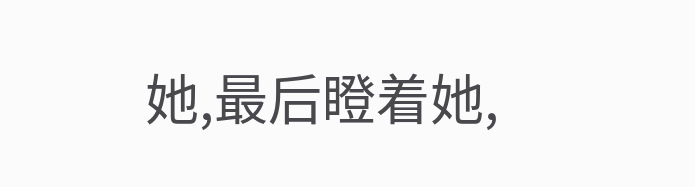她,最后瞪着她,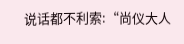说话都不利索:“尚仪大人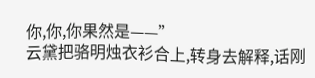你,你,你果然是——”
云黛把骆明烛衣衫合上,转身去解释,话刚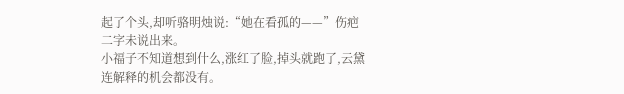起了个头,却听骆明烛说:“她在看孤的——”伤疤二字未说出来。
小福子不知道想到什么,涨红了脸,掉头就跑了,云黛连解释的机会都没有。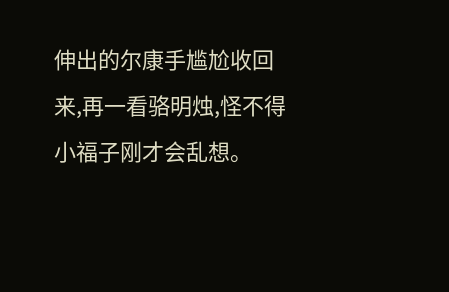伸出的尔康手尴尬收回来,再一看骆明烛,怪不得小福子刚才会乱想。